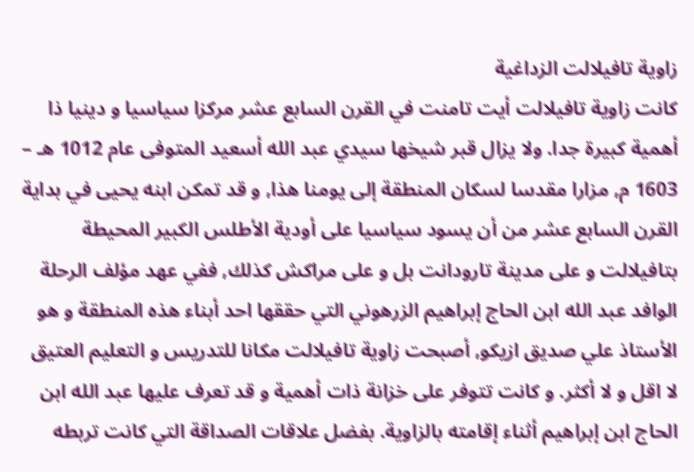زاوية تافيلالت الزداغية
كانت زاوية تافيلالت أيت تامنت في القرن السابع عشر مركزا سياسيا و دينيا ذا أهمية كبيرة جدا. ولا يزال قبر شيخها سيدي عبد الله أسعيد المتوفى عام 1012 هـ – 1603 م, مزارا مقدسا لسكان المنطقة إلى يومنا هذا, و قد تمكن ابنه يحيى في بداية القرن السابع عشر من أن يسود سياسيا على أودية الأطلس الكبير المحيطة بتافيلالت و على مدينة تارودانت بل و على مراكش كذلك, ففي عهد مؤلف الرحلة الوافد عبد الله ابن الحاج إبراهيم الزرهوني التي حققها احد أبناء هذه المنطقة و هو الأستاذ علي صديق ازيكو, أصبحت زاوية تافيلالت مكانا للتدريس و التعليم العتيق لا اقل و لا أكثر. و كانت تتوفر على خزانة ذات أهمية و قد تعرف عليها عبد الله ابن الحاج ابن إبراهيم أثناء إقامته بالزاوية. بفضل علاقات الصداقة التي كانت تربطه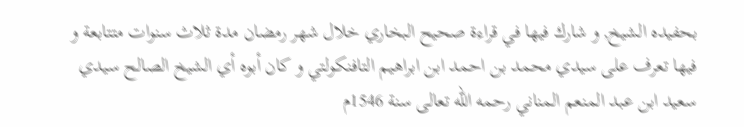بحفيده الشيخ, و شارك فيها في قراءة صحيح البخاري خلال شهر رمضان مدة ثلاث سنوات متتابعة و فيها تعرف على سيدي محمد بن احمد ابن ابراهيم التافنكولتي و كان أبوه أي الشيخ الصالح سيدي سعيد ابن عبد المنعم المناني رحمه الله تعالى سنة 1546م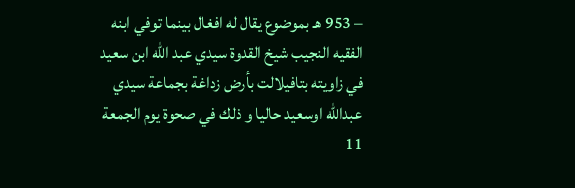– 953 هـ بموضوع يقال له افغال بينما توفي ابنه الفقيه النجيب شيخ القدوة سيدي عبد الله ابن سعيد في زاويته بتافيلالت بأرض زداغة بجماعة سيدي عبدالله اوسعيد حاليا و ذلك في صحوة يوم الجمعة 11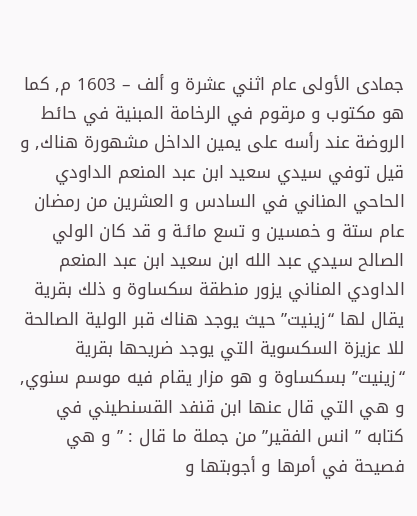جمادى الأولى عام اثني عشرة و ألف – 1603 م, كما هو مكتوب و مرقوم في الرخامة المبنية في حائط الروضة عند رأسه على يمين الداخل مشهورة هناك, و قيل توفي سيدي سعيد ابن عبد المنعم الداودي الحاحي المناني في السادس و العشرين من رمضان عام ستة و خمسين و تسع مائـة و قد كان الولي الصالح سيدي عبد الله ابن سعيد ابن عبد المنعم الداودي المناني يزور منطقة سكساوة و ذلك بقرية يقال لها “زينيت” حيث يوجد هناك قبر الولية الصالحة للا عزيزة السكسوية التي يوجد ضريحها بقرية “زينيت” بسكساوة و هو مزار يقام فيه موسم سنوي, و هي التي قال عنها ابن قنفد القسنطيني في كتابه ” انس الفقير” من جملة ما قال : ” و هي فصيحة في أمرها و أجوبتها و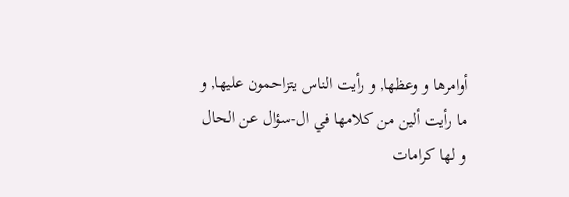أوامرها و وعظها, و رأيت الناس يتزاحمون عليها, و ما رأيت ألين من كلامها في ال-سؤال عن الحال و لها كرامات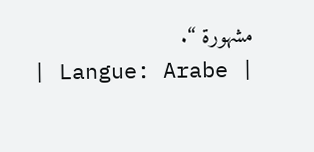مشهورة “.
| Langue: Arabe |